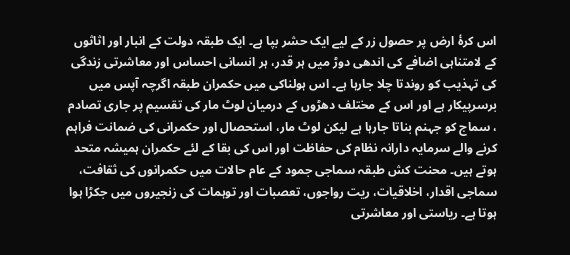اس کرۂ ارض پر حصول زر کے لیے ایک حشر بپا ہے۔ ایک طبقہ دولت کے انبار اور اثاثوں کے لامتناہی اضافے کی اندھی دوڑ میں ہر قدر، ہر انسانی احساس اور معاشرتی زندگی کی تہذیب کو روندتا چلا جارہا ہے۔ اس ہولناکی میں حکمران طبقہ اگرچہ آپس میں برسرپیکار ہے اور اس کے مختلف دھڑوں کے درمیان لوٹ مار کی تقسیم پر جاری تصادم ، سماج کو جہنم بناتا جارہا ہے لیکن لوٹ مار، استحصال اور حکمرانی کی ضمانت فراہم کرنے والے سرمایہ دارانہ نظام کی حفاظت اور اس کی بقا کے لئے حکمران ہمیشہ متحد ہوتے ہیں۔ محنت کش طبقہ سماجی جمود کے عام حالات میں حکمرانوں کی ثقافت، سماجی اقدار، اخلاقیات، ریت رواجوں، تعصبات اور توہمات کی زنجیروں میں جکڑا ہوا ہوتا ہے۔ ریاستی اور معاشرتی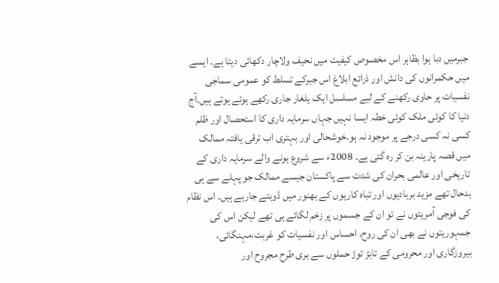جبرمیں دبا ہوا بظاہر اس مخصوص کیفیت میں نحیف ولاچار دکھائی دیتا ہے۔ ایسے میں حکمرانوں کی دانش اور ذرائع ابلاغ اس جبرکے تسلط کو عمومی سماجی نفسیات پر حاوی رکھنے کے لیے مسلسل ایک یلغار جاری رکھے ہوئے ہوتے ہیں۔آج دنیا کا کوئی ملک کوئی خطہ ایسا نہیں جہاں سرمایہ داری کا استحصال اور ظلم کسی نہ کسی درجے پر موجود نہ ہو۔خوشحالی اور بہتری اب ترقی یافتہ ممالک میں قصہ پارینہ بن کر رہ گئی ہے۔ 2008ء سے شروع ہونے والے سرمایہ داری کے تاریخی اور عالمی بحران کی شدت سے پاکستان جیسے ممالک جو پہلے سے ہی بدحال تھے مزید بربادیوں اور تباہ کاریوں کے بھنور میں ڈوبتے جارہے ہیں۔ اس نظام کی فوجی آمریتوں نے تو ان کے جسموں پر زخم لگائے ہی تھے لیکن اس کی جمہوریتوں نے بھی ان کی روح، احساس اور نفسیات کو غربت،مہنگائی، بیروزگاری اور محرومی کے تابڑ توڑ حملوں سے بری طرح مجروح اور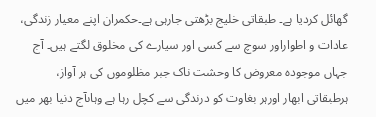گھائل کردیا ہے۔ طبقاتی خلیج بڑھتی جارہی ہے۔حکمران اپنے معیار زندگی، عادات و اطواراور سوچ سے کسی اور سیارے کی مخلوق لگتے ہیں۔ آج جہاں موجودہ معروض کا وحشت ناک جبر مظلوموں کی ہر آواز، ہرطبقاتی ابھار اورہر بغاوت کو درندگی سے کچل رہا ہے وہاںآج دنیا بھر میں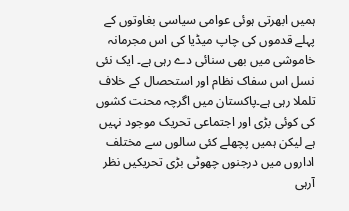ہمیں ابھرتی ہوئی عوامی سیاسی بغاوتوں کے پہلے قدموں کی چاپ میڈیا کی اس مجرمانہ خاموشی میں بھی سنائی دے رہی ہے۔ ایک نئی نسل اس سفاک نظام اور استحصال کے خلاف تلملا رہی ہے۔پاکستان میں اگرچہ محنت کشوں کی کوئی بڑی اور اجتماعی تحریک موجود نہیں ہے لیکن ہمیں پچھلے کئی سالوں سے مختلف اداروں میں درجنوں چھوٹی بڑی تحریکیں نظر آرہی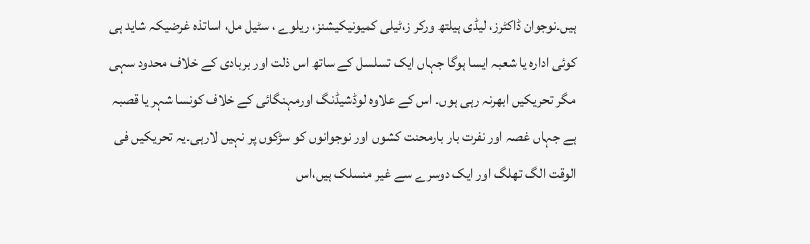ہیں۔نوجوان ڈاکٹرز، لیڈی ہیلتھ ورکر ز،ٹیلی کمیونیکیشنز، ریلوے ، سٹیل مل، اساتذہ غرضیکہ شاید ہی کوئی ادارہ یا شعبہ ایسا ہوگا جہاں ایک تسلسل کے ساتھ اس ذلت اور بربادی کے خلاف محدود سہی مگر تحریکیں ابھرنہ رہی ہوں۔ اس کے علاوہ لوڈشیڈنگ اورمہنگائی کے خلاف کونسا شہر یا قصبہ ہے جہاں غصہ اور نفرت بار بارمحنت کشوں اور نوجوانوں کو سڑکوں پر نہیں لارہی۔یہ تحریکیں فی الوقت الگ تھلگ اور ایک دوسرے سے غیر منسلک ہیں،اس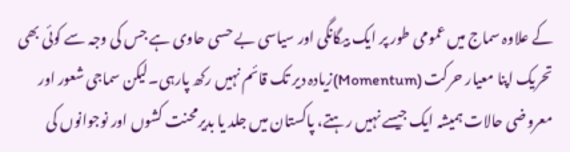کے علاوہ سماج میں عمومی طور پر ایک بیگانگی اور سیاسی بے حسی حاوی ہے جس کی وجہ سے کوئی بھی تحریک اپنا معیار حرکت (Momentum)زیادہ دیر تک قائم نہیں رکھ پارہی۔لیکن سماجی شعور اور معروضی حالات ہمیشہ ایک جیسے نہیں رہتے، پاکستان میں جلد یا بدیرمحنت کشوں اور نوجوانوں کی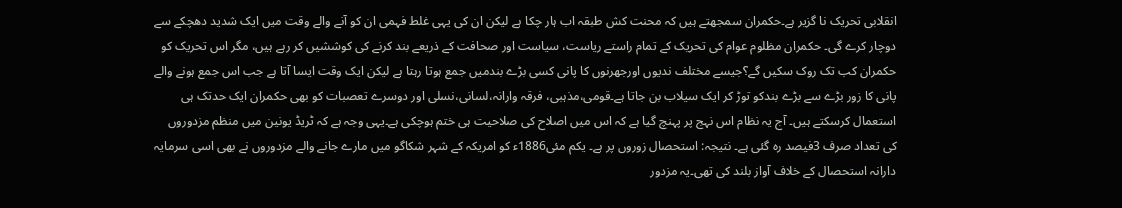انقلابی تحریک نا گزیر ہے۔حکمران سمجھتے ہیں کہ محنت کش طبقہ اب ہار چکا ہے لیکن ان کی یہی غلط فہمی ان کو آنے والے وقت میں ایک شدید دھچکے سے دوچار کرے گی۔ حکمران مظلوم عوام کی تحریک کے تمام راستے ریاست، سیاست اور صحافت کے ذریعے بند کرنے کی کوششیں کر رہے ہیں، مگر اس تحریک کو حکمران کب تک روک سکیں گے؟جیسے مختلف ندیوں اورجھرنوں کا پانی کسی بڑے بندمیں جمع ہوتا رہتا ہے لیکن ایک وقت ایسا آتا ہے جب اس جمع ہونے والے پانی کا زور بڑے سے بڑے بندکو توڑ کر ایک سیلاب بن جاتا ہے۔قومی،مذہبی، فرقہ وارانہ،لسانی،نسلی اور دوسرے تعصبات کو بھی حکمران ایک حدتک ہی استعمال کرسکتے ہیں۔ آج یہ نظام اس نہج پر پہنچ گیا ہے کہ اس میں اصلاح کی صلاحیت ہی ختم ہوچکی ہے۔یہی وجہ ہے کہ ٹریڈ یونین میں منظم مزدوروں کی تعداد صرف 3فیصد رہ گئی ہے۔ نتیجہ: استحصال زوروں پر ہے۔ یکم مئی1886ء کو امریکہ کے شہر شکاگو میں مارے جانے والے مزدوروں نے بھی اسی سرمایہ دارانہ استحصال کے خلاف آواز بلند کی تھی۔یہ مزدور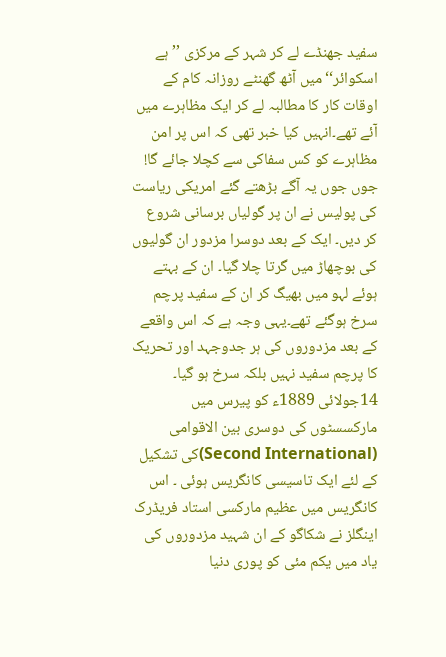سفید جھنڈے لے کر شہر کے مرکزی ’’ہے اسکوائر‘‘ میں آٹھ گھنٹے روزانہ کام کے اوقات کار کا مطالبہ لے کر ایک مظاہرے میں آئے تھے۔انہیں کیا خبر تھی کہ اس پر امن مظاہرے کو کس سفاکی سے کچلا جائے گا! جوں جوں یہ آگے بڑھتے گئے امریکی ریاست کی پولیس نے ان پر گولیاں برسانی شروع کر دیں۔ ایک کے بعد دوسرا مزدور ان گولیوں کی بوچھاڑ میں گرتا چلا گیا۔ ان کے بہتے ہوئے لہو میں بھیگ کر ان کے سفید پرچم سرخ ہوگئے تھے۔یہی وجہ ہے کہ اس واقعے کے بعد مزدوروں کی ہر جدوجہد اور تحریک کا پرچم سفید نہیں بلکہ سرخ ہو گیا۔ 14جولائی 1889ء کو پیرس میں مارکسسٹوں کی دوسری بین الاقوامی (Second International)کی تشکیل کے لئے ایک تاسیسی کانگریس ہوئی ۔ اس کانگریس میں عظیم مارکسی استاد فریڈرک اینگلز نے شکاگو کے ان شہید مزدوروں کی یاد میں یکم مئی کو پوری دنیا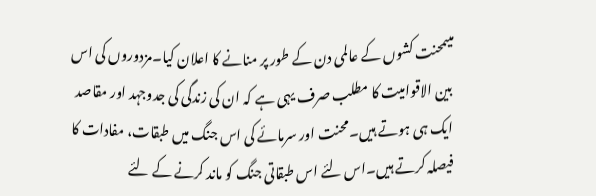میںمحنت کشوں کے عالمی دن کے طور پر منانے کا اعلان کیا۔مزدوروں کی اس بین الاقوامیت کا مطلب صرف یہی ہے کہ ان کی زندگی کی جدوجہد اور مقاصد ایک ہی ہوتے ہیں۔محنت اور سرمائے کی اس جنگ میں طبقات، مفادات کا فیصلہ کرتے ہیں۔اس لئے اس طبقاتی جنگ کو ماند کرنے کے لئے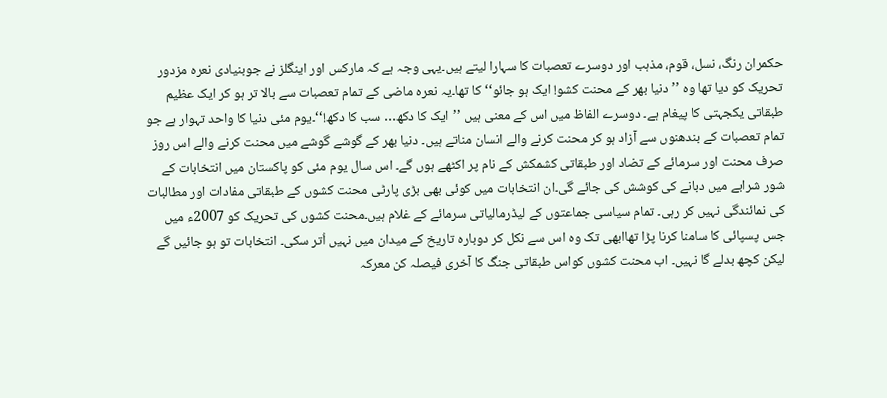حکمران رنگ، نسل، قوم، مذہب اور دوسرے تعصبات کا سہارا لیتے ہیں۔یہی وجہ ہے کہ مارکس اور اینگلز نے جوبنیادی نعرہ مزدور تحریک کو دیا تھا وہ ’’دنیا بھر کے محنت کشو! ایک ہو جائو‘‘ کا تھا۔یہ نعرہ ماضی کے تمام تعصبات سے بالا تر ہو کر ایک عظیم طبقاتی یکجہتی کا پیغام ہے۔ دوسرے الفاظ میں اس کے معنی ہیں ’’ایک کا دکھ… سب کا دکھ!‘‘۔یوم مئی دنیا کا واحد تہوار ہے جو تمام تعصبات کے بندھنوں سے آزاد ہو کر محنت کرنے والے انسان مناتے ہیں۔ دنیا بھر کے گوشے گوشے میں محنت کرنے والے اس روز صرف محنت اور سرمائے کے تضاد اور طبقاتی کشمکش کے نام پر اکٹھے ہوں گے۔ اس سال یوم مئی کو پاکستان میں انتخابات کے شور شرابے میں دبانے کی کوشش کی جائے گی۔ان انتخابات میں کوئی بھی بڑی پارٹی محنت کشوں کے طبقاتی مفادات اور مطالبات کی نمائندگی نہیں کر رہی۔ تمام سیاسی جماعتوں کے لیڈرمالیاتی سرمائے کے غلام ہیں۔محنت کشوں کی تحریک کو 2007ء میں جس پسپائی کا سامنا کرنا پڑا تھاابھی تک وہ اس سے نکل کر دوبارہ تاریخ کے میدان میں نہیں اُتر سکی۔ انتخابات تو ہو جائیں گے لیکن کچھ بدلے گا نہیں۔ اب محنت کشوں کواس طبقاتی جنگ کا آخری فیصلہ کن معرکہ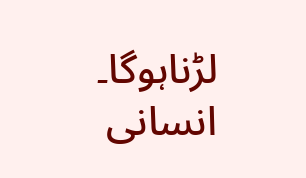لڑناہوگا۔ انسانی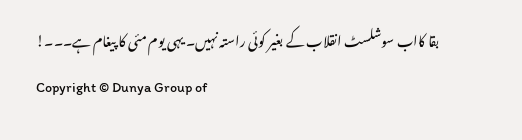بقا کااب سوشلسٹ انقلاب کے بغیر کوئی راستہ نہیں۔ یہی یوم مئی کا پیغام ہے۔۔۔!
Copyright © Dunya Group of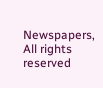Newspapers, All rights reserved